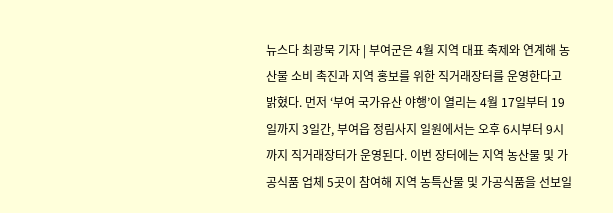뉴스다 최광묵 기자 | 부여군은 4월 지역 대표 축제와 연계해 농산물 소비 촉진과 지역 홍보를 위한 직거래장터를 운영한다고 밝혔다. 먼저 ‘부여 국가유산 야행’이 열리는 4월 17일부터 19일까지 3일간, 부여읍 정림사지 일원에서는 오후 6시부터 9시까지 직거래장터가 운영된다. 이번 장터에는 지역 농산물 및 가공식품 업체 5곳이 참여해 지역 농특산물 및 가공식품을 선보일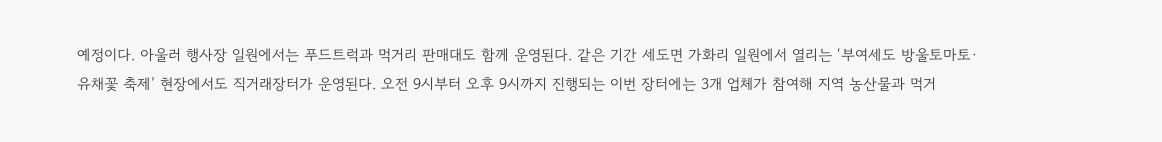예정이다. 아울러 행사장 일원에서는 푸드트럭과 먹거리 판매대도 함께 운영된다. 같은 기간 세도면 가화리 일원에서 열리는 ‘부여세도 방울토마토·유채꽃 축제’ 현장에서도 직거래장터가 운영된다. 오전 9시부터 오후 9시까지 진행되는 이번 장터에는 3개 업체가 참여해 지역 농산물과 먹거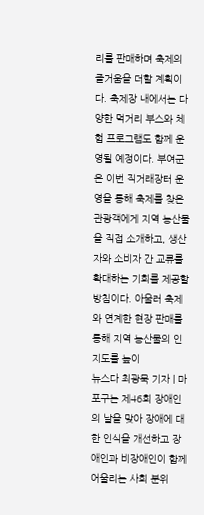리를 판매하며 축제의 즐거움을 더할 계획이다. 축제장 내에서는 다양한 먹거리 부스와 체험 프로그램도 함께 운영될 예정이다. 부여군은 이번 직거래장터 운영을 통해 축제를 찾은 관광객에게 지역 농산물을 직접 소개하고, 생산자와 소비자 간 교류를 확대하는 기회를 제공할 방침이다. 아울러 축제와 연계한 현장 판매를 통해 지역 농산물의 인지도를 높이
뉴스다 최광묵 기자 | 마포구는 제46회 장애인의 날을 맞아 장애에 대한 인식을 개선하고 장애인과 비장애인이 함께 어울리는 사회 분위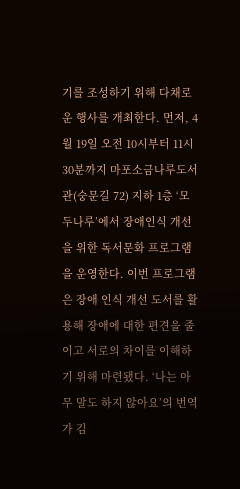기를 조성하기 위해 다채로운 행사를 개최한다. 먼저, 4월 19일 오전 10시부터 11시 30분까지 마포소금나루도서관(숭문길 72) 지하 1층 ‘모두나루’에서 장애인식 개선을 위한 독서문화 프로그램을 운영한다. 이번 프로그램은 장애 인식 개선 도서를 활용해 장애에 대한 편견을 줄이고 서로의 차이를 이해하기 위해 마련됐다. ‘나는 아무 말도 하지 않아요’의 번역가 김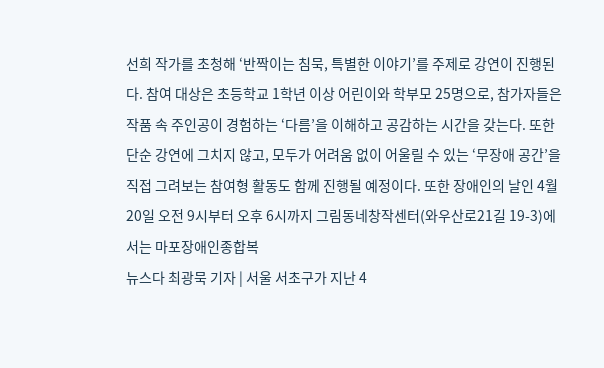선희 작가를 초청해 ‘반짝이는 침묵, 특별한 이야기’를 주제로 강연이 진행된다. 참여 대상은 초등학교 1학년 이상 어린이와 학부모 25명으로, 참가자들은 작품 속 주인공이 경험하는 ‘다름’을 이해하고 공감하는 시간을 갖는다. 또한 단순 강연에 그치지 않고, 모두가 어려움 없이 어울릴 수 있는 ‘무장애 공간’을 직접 그려보는 참여형 활동도 함께 진행될 예정이다. 또한 장애인의 날인 4월 20일 오전 9시부터 오후 6시까지 그림동네창작센터(와우산로21길 19-3)에서는 마포장애인종합복
뉴스다 최광묵 기자 | 서울 서초구가 지난 4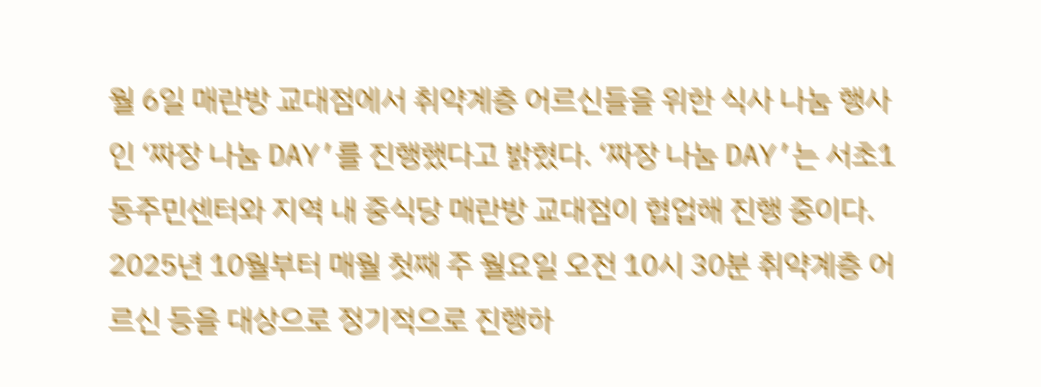월 6일 매란방 교대점에서 취약계층 어르신들을 위한 식사 나눔 행사인 ‘짜장 나눔 DAY’를 진행했다고 밝혔다. ‘짜장 나눔 DAY’는 서초1동주민센터와 지역 내 중식당 매란방 교대점이 협업해 진행 중이다. 2025년 10월부터 매월 첫째 주 월요일 오전 10시 30분 취약계층 어르신 등을 대상으로 정기적으로 진행하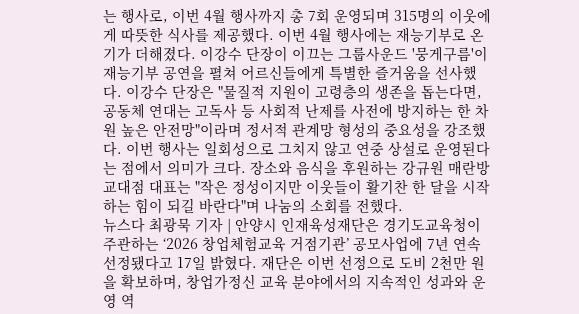는 행사로, 이번 4월 행사까지 총 7회 운영되며 315명의 이웃에게 따뜻한 식사를 제공했다. 이번 4월 행사에는 재능기부로 온기가 더해졌다. 이강수 단장이 이끄는 그룹사운드 '뭉게구름'이 재능기부 공연을 펼쳐 어르신들에게 특별한 즐거움을 선사했다. 이강수 단장은 "물질적 지원이 고령층의 생존을 돕는다면, 공동체 연대는 고독사 등 사회적 난제를 사전에 방지하는 한 차원 높은 안전망"이라며 정서적 관계망 형성의 중요성을 강조했다. 이번 행사는 일회성으로 그치지 않고 연중 상설로 운영된다는 점에서 의미가 크다. 장소와 음식을 후원하는 강규원 매란방 교대점 대표는 "작은 정성이지만 이웃들이 활기찬 한 달을 시작하는 힘이 되길 바란다"며 나눔의 소회를 전했다.
뉴스다 최광묵 기자 | 안양시 인재육성재단은 경기도교육청이 주관하는 ‘2026 창업체험교육 거점기관’ 공모사업에 7년 연속 선정됐다고 17일 밝혔다. 재단은 이번 선정으로 도비 2천만 원을 확보하며, 창업가정신 교육 분야에서의 지속적인 성과와 운영 역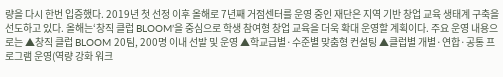량을 다시 한번 입증했다. 2019년 첫 선정 이후 올해로 7년째 거점센터를 운영 중인 재단은 지역 기반 창업 교육 생태계 구축을 선도하고 있다. 올해는‘창직 클럽 BLOOM’을 중심으로 학생 참여형 창업 교육을 더욱 확대 운영할 계획이다. 주요 운영 내용으로는 ▲창직 클럽 BLOOM 20팀, 200명 이내 선발 및 운영 ▲학교급별·수준별 맞춤형 컨설팅 ▲클럽별 개별·연합·공통 프로그램 운영(역량 강화 워크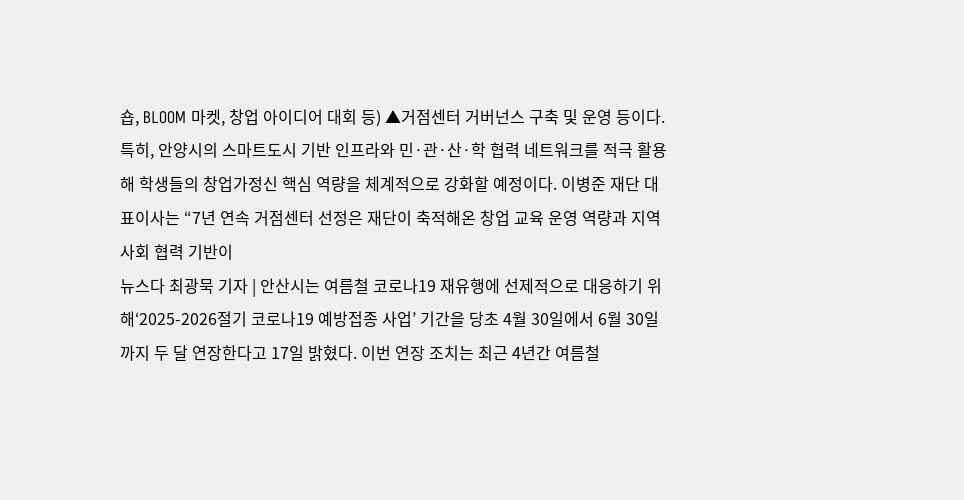숍, BLOOM 마켓, 창업 아이디어 대회 등) ▲거점센터 거버넌스 구축 및 운영 등이다. 특히, 안양시의 스마트도시 기반 인프라와 민·관·산·학 협력 네트워크를 적극 활용해 학생들의 창업가정신 핵심 역량을 체계적으로 강화할 예정이다. 이병준 재단 대표이사는 “7년 연속 거점센터 선정은 재단이 축적해온 창업 교육 운영 역량과 지역사회 협력 기반이
뉴스다 최광묵 기자 | 안산시는 여름철 코로나19 재유행에 선제적으로 대응하기 위해‘2025-2026절기 코로나19 예방접종 사업’ 기간을 당초 4월 30일에서 6월 30일까지 두 달 연장한다고 17일 밝혔다. 이번 연장 조치는 최근 4년간 여름철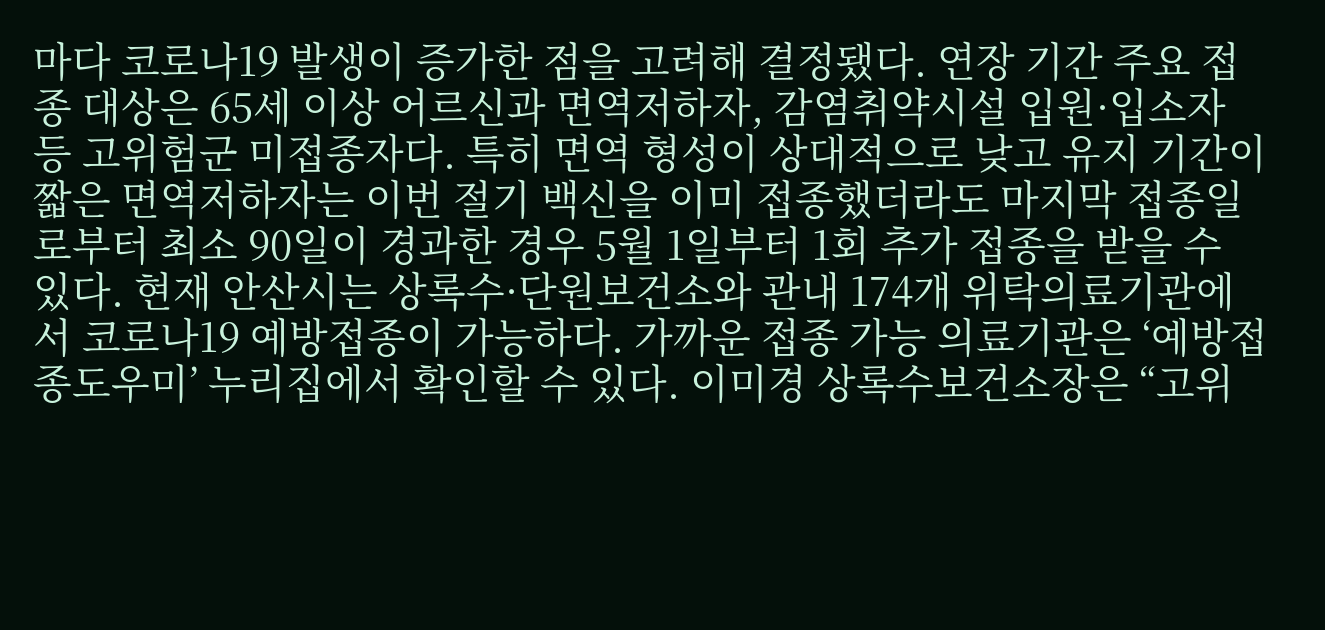마다 코로나19 발생이 증가한 점을 고려해 결정됐다. 연장 기간 주요 접종 대상은 65세 이상 어르신과 면역저하자, 감염취약시설 입원·입소자 등 고위험군 미접종자다. 특히 면역 형성이 상대적으로 낮고 유지 기간이 짧은 면역저하자는 이번 절기 백신을 이미 접종했더라도 마지막 접종일로부터 최소 90일이 경과한 경우 5월 1일부터 1회 추가 접종을 받을 수 있다. 현재 안산시는 상록수·단원보건소와 관내 174개 위탁의료기관에서 코로나19 예방접종이 가능하다. 가까운 접종 가능 의료기관은 ‘예방접종도우미’ 누리집에서 확인할 수 있다. 이미경 상록수보건소장은 “고위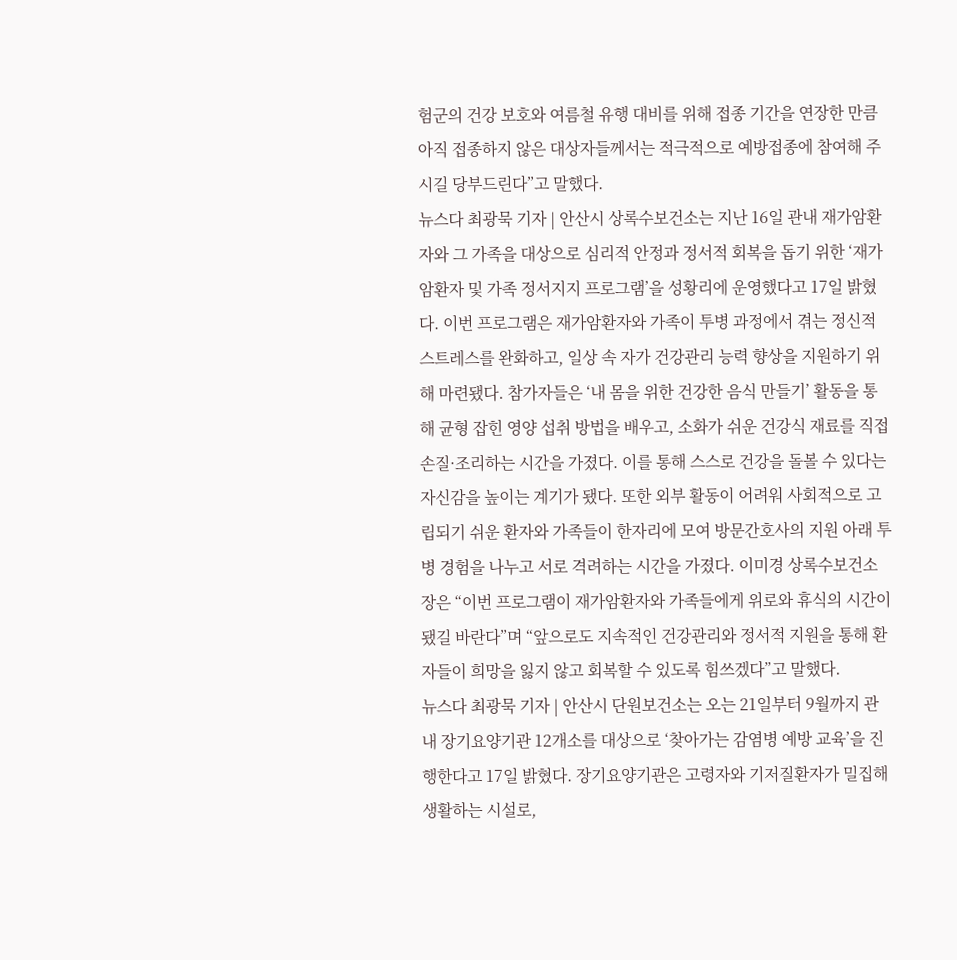험군의 건강 보호와 여름철 유행 대비를 위해 접종 기간을 연장한 만큼 아직 접종하지 않은 대상자들께서는 적극적으로 예방접종에 참여해 주시길 당부드린다”고 말했다.
뉴스다 최광묵 기자 | 안산시 상록수보건소는 지난 16일 관내 재가암환자와 그 가족을 대상으로 심리적 안정과 정서적 회복을 돕기 위한 ‘재가암환자 및 가족 정서지지 프로그램’을 성황리에 운영했다고 17일 밝혔다. 이번 프로그램은 재가암환자와 가족이 투병 과정에서 겪는 정신적 스트레스를 완화하고, 일상 속 자가 건강관리 능력 향상을 지원하기 위해 마련됐다. 참가자들은 ‘내 몸을 위한 건강한 음식 만들기’ 활동을 통해 균형 잡힌 영양 섭취 방법을 배우고, 소화가 쉬운 건강식 재료를 직접 손질·조리하는 시간을 가졌다. 이를 통해 스스로 건강을 돌볼 수 있다는 자신감을 높이는 계기가 됐다. 또한 외부 활동이 어려워 사회적으로 고립되기 쉬운 환자와 가족들이 한자리에 모여 방문간호사의 지원 아래 투병 경험을 나누고 서로 격려하는 시간을 가졌다. 이미경 상록수보건소장은 “이번 프로그램이 재가암환자와 가족들에게 위로와 휴식의 시간이 됐길 바란다”며 “앞으로도 지속적인 건강관리와 정서적 지원을 통해 환자들이 희망을 잃지 않고 회복할 수 있도록 힘쓰겠다”고 말했다.
뉴스다 최광묵 기자 | 안산시 단원보건소는 오는 21일부터 9월까지 관내 장기요양기관 12개소를 대상으로 ‘찾아가는 감염병 예방 교육’을 진행한다고 17일 밝혔다. 장기요양기관은 고령자와 기저질환자가 밀집해 생활하는 시설로,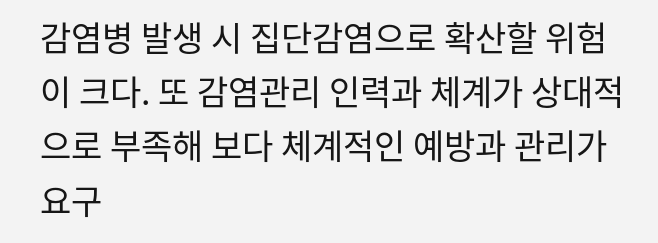감염병 발생 시 집단감염으로 확산할 위험이 크다. 또 감염관리 인력과 체계가 상대적으로 부족해 보다 체계적인 예방과 관리가 요구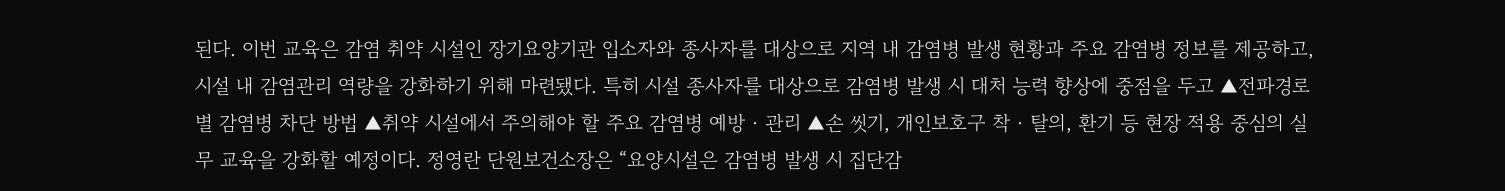된다. 이번 교육은 감염 취약 시설인 장기요양기관 입소자와 종사자를 대상으로 지역 내 감염병 발생 현황과 주요 감염병 정보를 제공하고, 시설 내 감염관리 역량을 강화하기 위해 마련됐다. 특히 시설 종사자를 대상으로 감염병 발생 시 대처 능력 향상에 중점을 두고 ▲전파경로별 감염병 차단 방법 ▲취약 시설에서 주의해야 할 주요 감염병 예방‧관리 ▲손 씻기, 개인보호구 착‧탈의, 환기 등 현장 적용 중심의 실무 교육을 강화할 예정이다. 정영란 단원보건소장은 “요양시설은 감염병 발생 시 집단감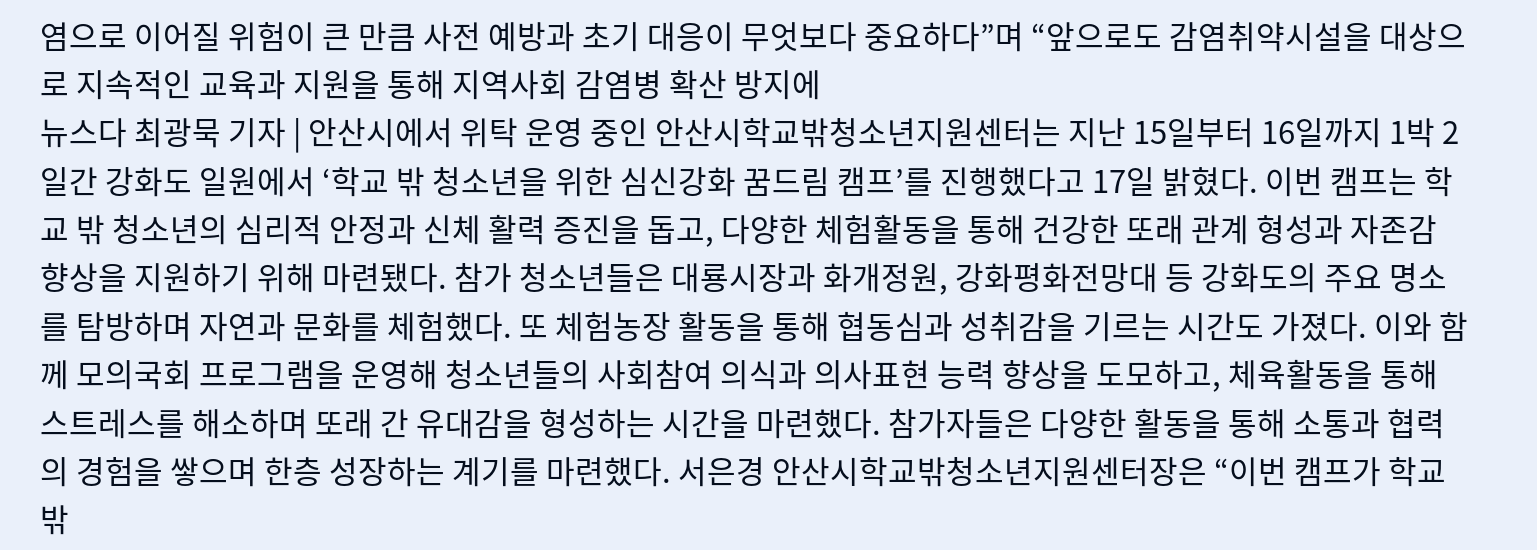염으로 이어질 위험이 큰 만큼 사전 예방과 초기 대응이 무엇보다 중요하다”며 “앞으로도 감염취약시설을 대상으로 지속적인 교육과 지원을 통해 지역사회 감염병 확산 방지에
뉴스다 최광묵 기자 | 안산시에서 위탁 운영 중인 안산시학교밖청소년지원센터는 지난 15일부터 16일까지 1박 2일간 강화도 일원에서 ‘학교 밖 청소년을 위한 심신강화 꿈드림 캠프’를 진행했다고 17일 밝혔다. 이번 캠프는 학교 밖 청소년의 심리적 안정과 신체 활력 증진을 돕고, 다양한 체험활동을 통해 건강한 또래 관계 형성과 자존감 향상을 지원하기 위해 마련됐다. 참가 청소년들은 대룡시장과 화개정원, 강화평화전망대 등 강화도의 주요 명소를 탐방하며 자연과 문화를 체험했다. 또 체험농장 활동을 통해 협동심과 성취감을 기르는 시간도 가졌다. 이와 함께 모의국회 프로그램을 운영해 청소년들의 사회참여 의식과 의사표현 능력 향상을 도모하고, 체육활동을 통해 스트레스를 해소하며 또래 간 유대감을 형성하는 시간을 마련했다. 참가자들은 다양한 활동을 통해 소통과 협력의 경험을 쌓으며 한층 성장하는 계기를 마련했다. 서은경 안산시학교밖청소년지원센터장은 “이번 캠프가 학교 밖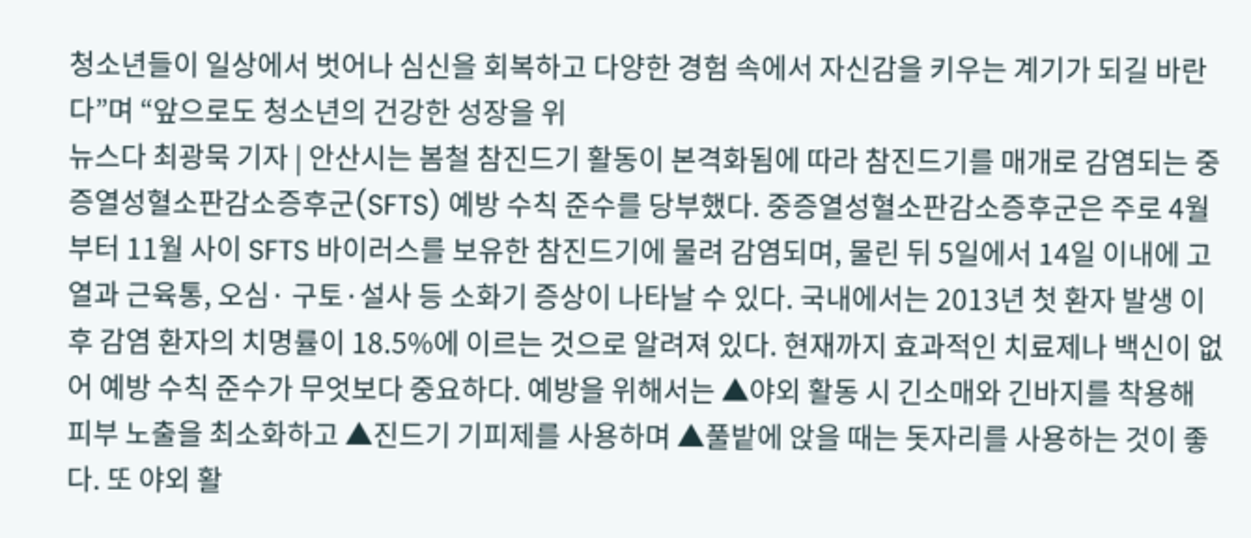청소년들이 일상에서 벗어나 심신을 회복하고 다양한 경험 속에서 자신감을 키우는 계기가 되길 바란다”며 “앞으로도 청소년의 건강한 성장을 위
뉴스다 최광묵 기자 | 안산시는 봄철 참진드기 활동이 본격화됨에 따라 참진드기를 매개로 감염되는 중증열성혈소판감소증후군(SFTS) 예방 수칙 준수를 당부했다. 중증열성혈소판감소증후군은 주로 4월부터 11월 사이 SFTS 바이러스를 보유한 참진드기에 물려 감염되며, 물린 뒤 5일에서 14일 이내에 고열과 근육통, 오심· 구토·설사 등 소화기 증상이 나타날 수 있다. 국내에서는 2013년 첫 환자 발생 이후 감염 환자의 치명률이 18.5%에 이르는 것으로 알려져 있다. 현재까지 효과적인 치료제나 백신이 없어 예방 수칙 준수가 무엇보다 중요하다. 예방을 위해서는 ▲야외 활동 시 긴소매와 긴바지를 착용해 피부 노출을 최소화하고 ▲진드기 기피제를 사용하며 ▲풀밭에 앉을 때는 돗자리를 사용하는 것이 좋다. 또 야외 활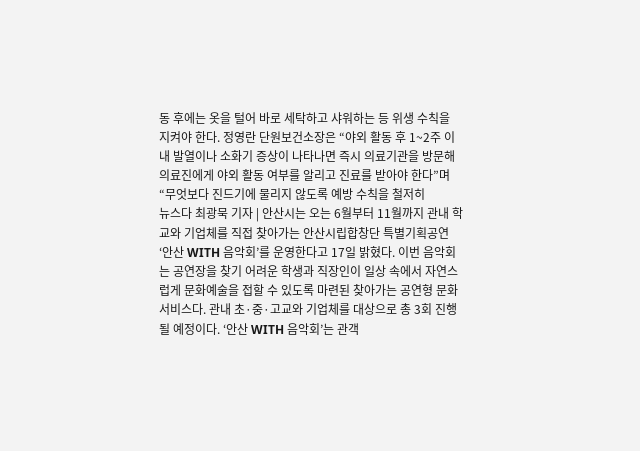동 후에는 옷을 털어 바로 세탁하고 샤워하는 등 위생 수칙을 지켜야 한다. 정영란 단원보건소장은 “야외 활동 후 1~2주 이내 발열이나 소화기 증상이 나타나면 즉시 의료기관을 방문해 의료진에게 야외 활동 여부를 알리고 진료를 받아야 한다”며 “무엇보다 진드기에 물리지 않도록 예방 수칙을 철저히
뉴스다 최광묵 기자 | 안산시는 오는 6월부터 11월까지 관내 학교와 기업체를 직접 찾아가는 안산시립합창단 특별기획공연 ‘안산 WITH 음악회’를 운영한다고 17일 밝혔다. 이번 음악회는 공연장을 찾기 어려운 학생과 직장인이 일상 속에서 자연스럽게 문화예술을 접할 수 있도록 마련된 찾아가는 공연형 문화서비스다. 관내 초·중·고교와 기업체를 대상으로 총 3회 진행될 예정이다. ‘안산 WITH 음악회’는 관객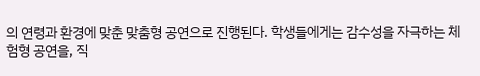의 연령과 환경에 맞춘 맞춤형 공연으로 진행된다. 학생들에게는 감수성을 자극하는 체험형 공연을, 직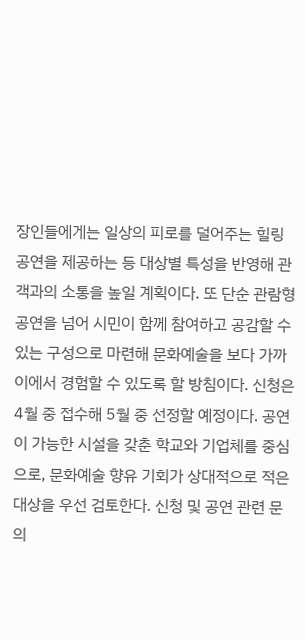장인들에게는 일상의 피로를 덜어주는 힐링 공연을 제공하는 등 대상별 특성을 반영해 관객과의 소통을 높일 계획이다. 또 단순 관람형 공연을 넘어 시민이 함께 참여하고 공감할 수 있는 구성으로 마련해 문화예술을 보다 가까이에서 경험할 수 있도록 할 방침이다. 신청은 4월 중 접수해 5월 중 선정할 예정이다. 공연이 가능한 시설을 갖춘 학교와 기업체를 중심으로, 문화예술 향유 기회가 상대적으로 적은 대상을 우선 검토한다. 신청 및 공연 관련 문의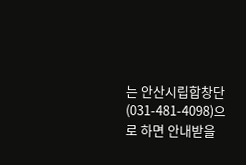는 안산시립합창단(031-481-4098)으로 하면 안내받을